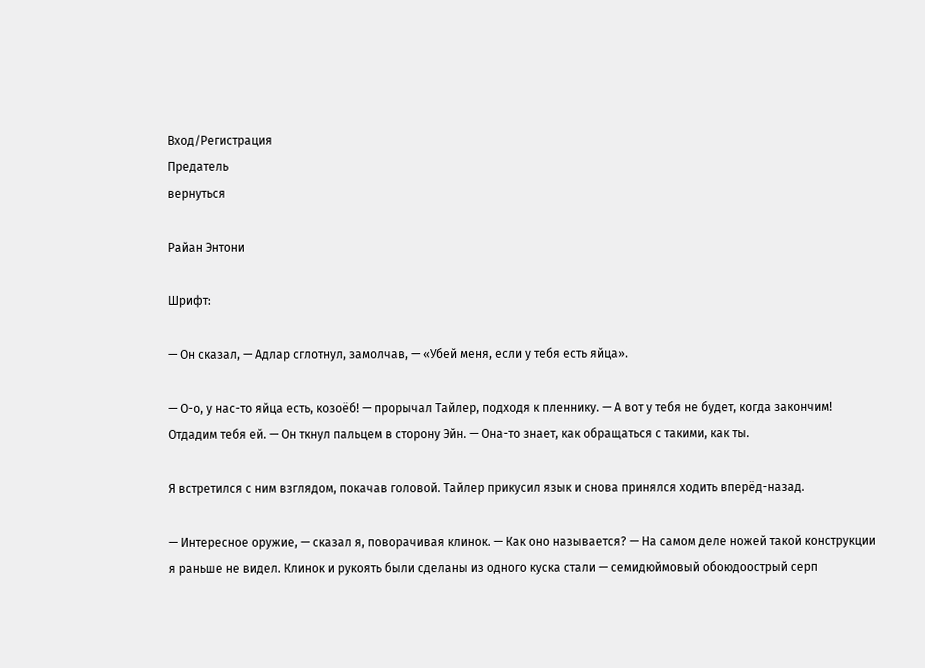Вход/Регистрация
Предатель
вернуться

Райан Энтони

Шрифт:

— Он сказал, — Адлар сглотнул, замолчав, — «Убей меня, если у тебя есть яйца».

— О-о, у нас-то яйца есть, козоёб! — прорычал Тайлер, подходя к пленнику. — А вот у тебя не будет, когда закончим! Отдадим тебя ей. — Он ткнул пальцем в сторону Эйн. — Она-то знает, как обращаться с такими, как ты.

Я встретился с ним взглядом, покачав головой. Тайлер прикусил язык и снова принялся ходить вперёд-назад.

— Интересное оружие, — сказал я, поворачивая клинок. — Как оно называется? — На самом деле ножей такой конструкции я раньше не видел. Клинок и рукоять были сделаны из одного куска стали — семидюймовый обоюдоострый серп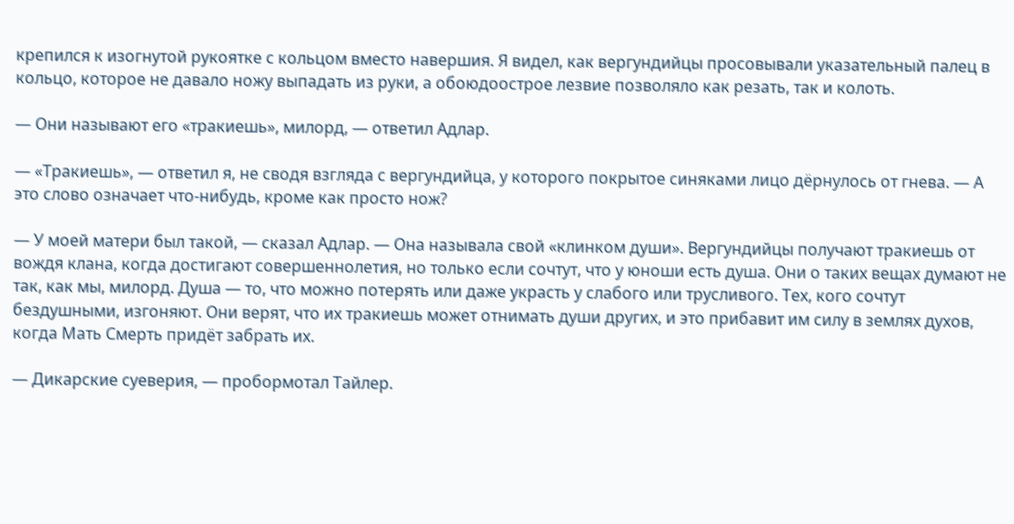крепился к изогнутой рукоятке с кольцом вместо навершия. Я видел, как вергундийцы просовывали указательный палец в кольцо, которое не давало ножу выпадать из руки, а обоюдоострое лезвие позволяло как резать, так и колоть.

— Они называют его «тракиешь», милорд, — ответил Адлар.

— «Тракиешь», — ответил я, не сводя взгляда с вергундийца, у которого покрытое синяками лицо дёрнулось от гнева. — А это слово означает что-нибудь, кроме как просто нож?

— У моей матери был такой, — сказал Адлар. — Она называла свой «клинком души». Вергундийцы получают тракиешь от вождя клана, когда достигают совершеннолетия, но только если сочтут, что у юноши есть душа. Они о таких вещах думают не так, как мы, милорд. Душа — то, что можно потерять или даже украсть у слабого или трусливого. Тех, кого сочтут бездушными, изгоняют. Они верят, что их тракиешь может отнимать души других, и это прибавит им силу в землях духов, когда Мать Смерть придёт забрать их.

— Дикарские суеверия, — пробормотал Тайлер.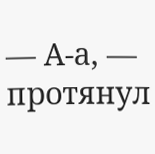— А-а, — протянул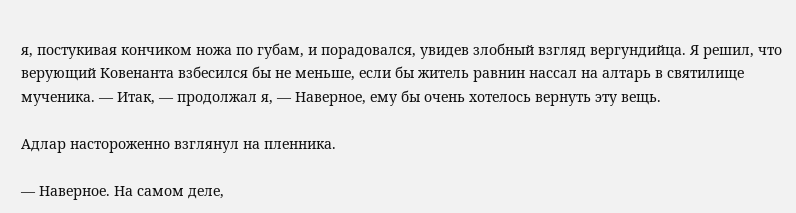я, постукивая кончиком ножа по губам, и порадовался, увидев злобный взгляд вергундийца. Я решил, что верующий Ковенанта взбесился бы не меньше, если бы житель равнин нассал на алтарь в святилище мученика. — Итак, — продолжал я, — Наверное, ему бы очень хотелось вернуть эту вещь.

Адлар настороженно взглянул на пленника.

— Наверное. На самом деле,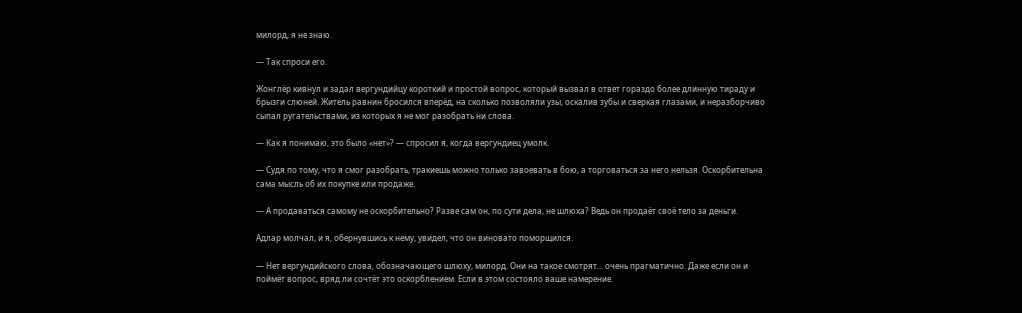милорд, я не знаю.

— Так спроси его.

Жонглёр кивнул и задал вергундийцу короткий и простой вопрос, который вызвал в ответ гораздо более длинную тираду и брызги слюней. Житель равнин бросился вперёд, на сколько позволяли узы, оскалив зубы и сверкая глазами, и неразборчиво сыпал ругательствами, из которых я не мог разобрать ни слова.

— Как я понимаю, это было «нет»? — спросил я, когда вергундиец умолк.

— Судя по тому, что я смог разобрать, тракиешь можно только завоевать в бою, а торговаться за него нельзя. Оскорбительна сама мысль об их покупке или продаже.

— А продаваться самому не оскорбительно? Разве сам он, по сути дела, не шлюха? Ведь он продаёт своё тело за деньги.

Адлар молчал, и я, обернувшись к нему, увидел, что он виновато поморщился.

— Нет вергундийского слова, обозначающего шлюху, милорд. Они на такое смотрят… очень прагматично. Даже если он и поймёт вопрос, вряд ли сочтёт это оскорблением. Если в этом состояло ваше намерение.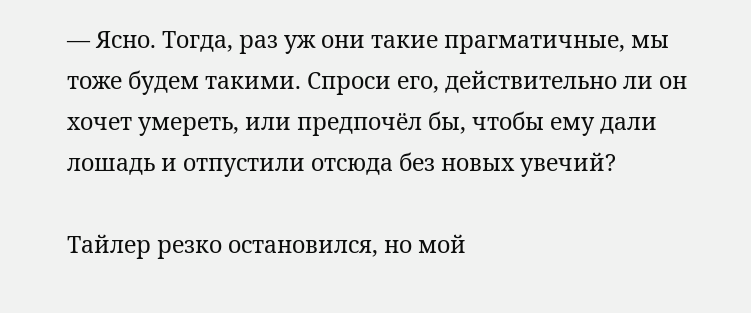— Ясно. Тогда, раз уж они такие прагматичные, мы тоже будем такими. Спроси его, действительно ли он хочет умереть, или предпочёл бы, чтобы ему дали лошадь и отпустили отсюда без новых увечий?

Тайлер резко остановился, но мой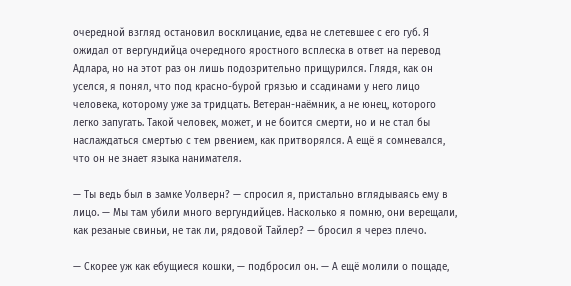очередной взгляд остановил восклицание, едва не слетевшее с его губ. Я ожидал от вергундийца очередного яростного всплеска в ответ на перевод Адлара, но на этот раз он лишь подозрительно прищурился. Глядя, как он уселся, я понял, что под красно-бурой грязью и ссадинами у него лицо человека, которому уже за тридцать. Ветеран-наёмник, а не юнец, которого легко запугать. Такой человек, может, и не боится смерти, но и не стал бы наслаждаться смертью с тем рвением, как притворялся. А ещё я сомневался, что он не знает языка нанимателя.

— Ты ведь был в замке Уолверн? — спросил я, пристально вглядываясь ему в лицо. — Мы там убили много вергундийцев. Насколько я помню, они верещали, как резаные свиньи, не так ли, рядовой Тайлер? — бросил я через плечо.

— Скорее уж как ебущиеся кошки, — подбросил он. — А ещё молили о пощаде,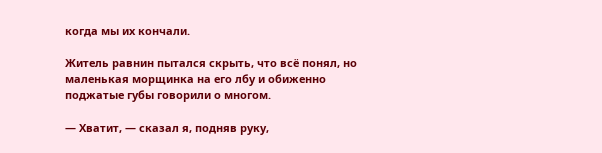когда мы их кончали.

Житель равнин пытался скрыть, что всё понял, но маленькая морщинка на его лбу и обиженно поджатые губы говорили о многом.

— Хватит, — сказал я, подняв руку,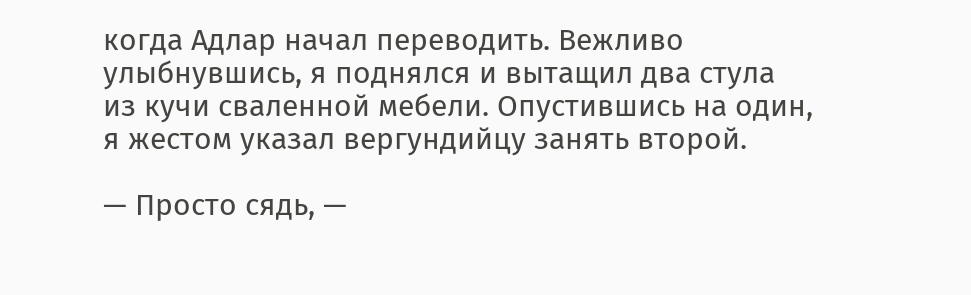когда Адлар начал переводить. Вежливо улыбнувшись, я поднялся и вытащил два стула из кучи сваленной мебели. Опустившись на один, я жестом указал вергундийцу занять второй.

— Просто сядь, —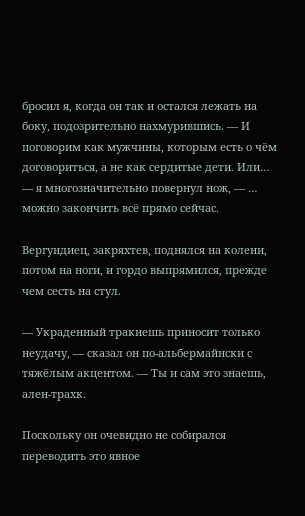бросил я, когда он так и остался лежать на боку, подозрительно нахмурившись. — И поговорим как мужчины, которым есть о чём договориться, а не как сердитые дети. Или… — я многозначительно повернул нож, — … можно закончить всё прямо сейчас.

Вергундиец, закряхтев, поднялся на колени, потом на ноги, и гордо выпрямился, прежде чем сесть на стул.

— Украденный тракиешь приносит только неудачу, — сказал он по-альбермайнски с тяжёлым акцентом. — Ты и сам это знаешь, ален-трахк.

Поскольку он очевидно не собирался переводить это явное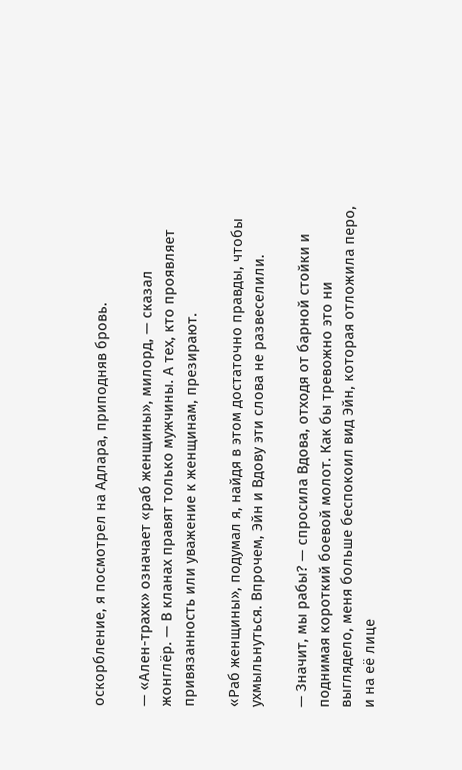оскорбление, я посмотрел на Адлара, приподняв бровь.

— «Ален-трахк» означает «раб женщины», милорд, — сказал жонглёр. — В кланах правят только мужчины. А тех, кто проявляет привязанность или уважение к женщинам, презирают.

«Раб женщины», подумал я, найдя в этом достаточно правды, чтобы ухмыльнуться. Впрочем, Эйн и Вдову эти слова не развеселили.

— Значит, мы рабы? — спросила Вдова, отходя от барной стойки и поднимая короткий боевой молот. Как бы тревожно это ни выглядело, меня больше беспокоил вид Эйн, которая отложила перо, и на её лице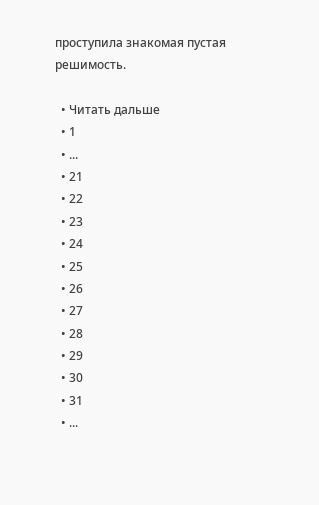проступила знакомая пустая решимость.

  • Читать дальше
  • 1
  • ...
  • 21
  • 22
  • 23
  • 24
  • 25
  • 26
  • 27
  • 28
  • 29
  • 30
  • 31
  • ...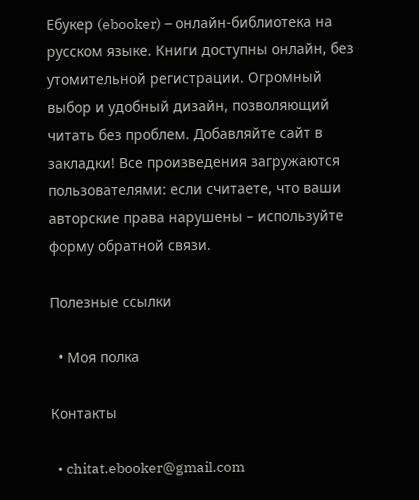Ебукер (ebooker) – онлайн-библиотека на русском языке. Книги доступны онлайн, без утомительной регистрации. Огромный выбор и удобный дизайн, позволяющий читать без проблем. Добавляйте сайт в закладки! Все произведения загружаются пользователями: если считаете, что ваши авторские права нарушены – используйте форму обратной связи.

Полезные ссылки

  • Моя полка

Контакты

  • chitat.ebooker@gmail.com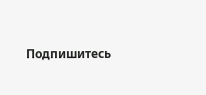Подпишитесь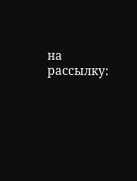на рассылку: